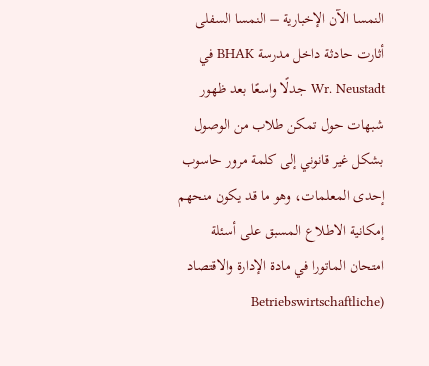النمسا الآن الإخبارية – النمسا السفلى
أثارت حادثة داخل مدرسة BHAK في Wr. Neustadt جدلًا واسعًا بعد ظهور شبهات حول تمكن طلاب من الوصول بشكل غير قانوني إلى كلمة مرور حاسوب إحدى المعلمات، وهو ما قد يكون منحهم إمكانية الاطلاع المسبق على أسئلة امتحان الماتورا في مادة الإدارة والاقتصاد (Betriebswirtschaftliche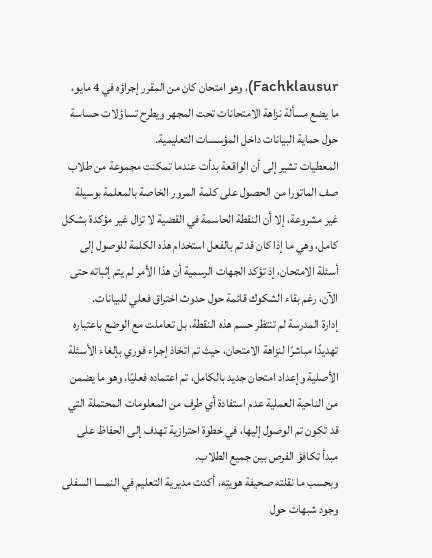Fachklausur)، وهو امتحان كان من المقرر إجراؤه في 4 مايو، ما يضع مسألة نزاهة الامتحانات تحت المجهر ويطرح تساؤلات حساسة حول حماية البيانات داخل المؤسسات التعليمية.
المعطيات تشير إلى أن الواقعة بدأت عندما تمكنت مجموعة من طلاب صف الماتورا من الحصول على كلمة المرور الخاصة بالمعلمة بوسيلة غير مشروعة، إلا أن النقطة الحاسمة في القضية لا تزال غير مؤكدة بشكل كامل، وهي ما إذا كان قد تم بالفعل استخدام هذه الكلمة للوصول إلى أسئلة الامتحان، إذ تؤكد الجهات الرسمية أن هذا الأمر لم يتم إثباته حتى الآن، رغم بقاء الشكوك قائمة حول حدوث اختراق فعلي للبيانات.
إدارة المدرسة لم تنتظر حسم هذه النقطة، بل تعاملت مع الوضع باعتباره تهديدًا مباشرًا لنزاهة الامتحان، حيث تم اتخاذ إجراء فوري بإلغاء الأسئلة الأصلية وإعداد امتحان جديد بالكامل، تم اعتماده فعليًا، وهو ما يضمن من الناحية العملية عدم استفادة أي طرف من المعلومات المحتملة التي قد تكون تم الوصول إليها، في خطوة احترازية تهدف إلى الحفاظ على مبدأ تكافؤ الفرص بين جميع الطلاب.
وبحسب ما نقلته صحيفة هويتِه، أكدت مديرية التعليم في النمسا السفلى وجود شبهات حول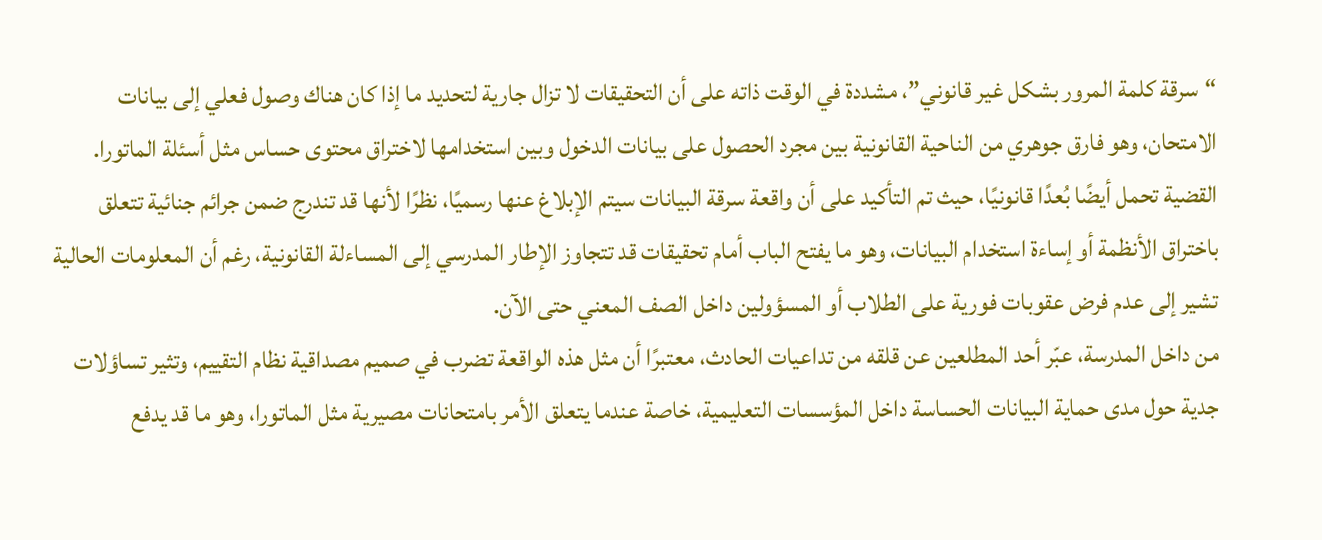“سرقة كلمة المرور بشكل غير قانوني”، مشددة في الوقت ذاته على أن التحقيقات لا تزال جارية لتحديد ما إذا كان هناك وصول فعلي إلى بيانات الامتحان، وهو فارق جوهري من الناحية القانونية بين مجرد الحصول على بيانات الدخول وبين استخدامها لاختراق محتوى حساس مثل أسئلة الماتورا.
القضية تحمل أيضًا بُعدًا قانونيًا، حيث تم التأكيد على أن واقعة سرقة البيانات سيتم الإبلاغ عنها رسميًا، نظرًا لأنها قد تندرج ضمن جرائم جنائية تتعلق باختراق الأنظمة أو إساءة استخدام البيانات، وهو ما يفتح الباب أمام تحقيقات قد تتجاوز الإطار المدرسي إلى المساءلة القانونية، رغم أن المعلومات الحالية تشير إلى عدم فرض عقوبات فورية على الطلاب أو المسؤولين داخل الصف المعني حتى الآن.
من داخل المدرسة، عبّر أحد المطلعين عن قلقه من تداعيات الحادث، معتبرًا أن مثل هذه الواقعة تضرب في صميم مصداقية نظام التقييم، وتثير تساؤلات جدية حول مدى حماية البيانات الحساسة داخل المؤسسات التعليمية، خاصة عندما يتعلق الأمر بامتحانات مصيرية مثل الماتورا، وهو ما قد يدفع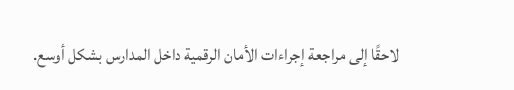لاحقًا إلى مراجعة إجراءات الأمان الرقمية داخل المدارس بشكل أوسع.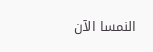النمسا الآن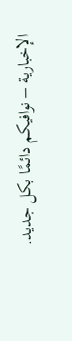الإخبارية – نوافيكم دائمًا بكل جديد.